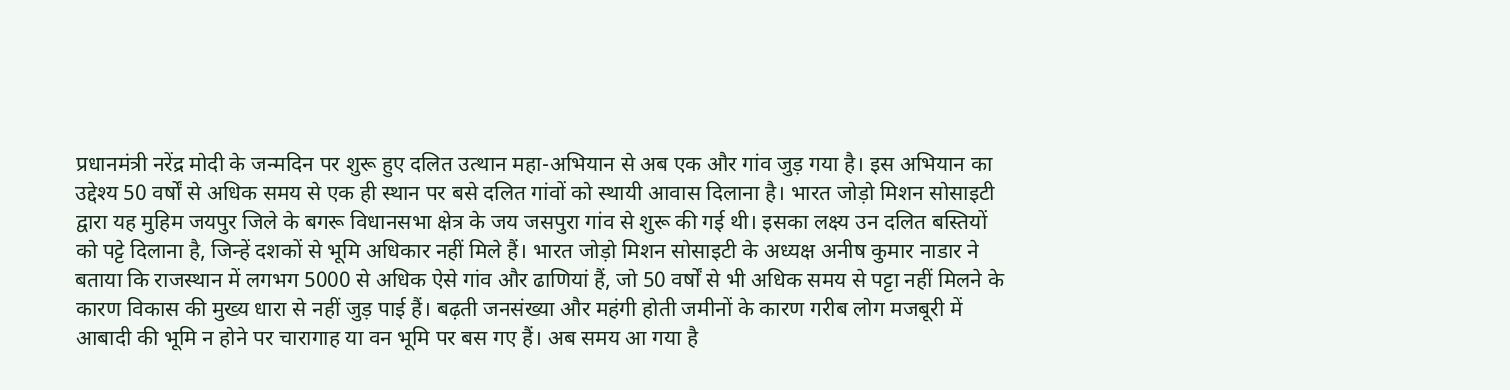प्रधानमंत्री नरेंद्र मोदी के जन्मदिन पर शुरू हुए दलित उत्थान महा-अभियान से अब एक और गांव जुड़ गया है। इस अभियान का उद्देश्य 50 वर्षों से अधिक समय से एक ही स्थान पर बसे दलित गांवों को स्थायी आवास दिलाना है। भारत जोड़ो मिशन सोसाइटी द्वारा यह मुहिम जयपुर जिले के बगरू विधानसभा क्षेत्र के जय जसपुरा गांव से शुरू की गई थी। इसका लक्ष्य उन दलित बस्तियों को पट्टे दिलाना है, जिन्हें दशकों से भूमि अधिकार नहीं मिले हैं। भारत जोड़ो मिशन सोसाइटी के अध्यक्ष अनीष कुमार नाडार ने बताया कि राजस्थान में लगभग 5000 से अधिक ऐसे गांव और ढाणियां हैं, जो 50 वर्षों से भी अधिक समय से पट्टा नहीं मिलने के कारण विकास की मुख्य धारा से नहीं जुड़ पाई हैं। बढ़ती जनसंख्या और महंगी होती जमीनों के कारण गरीब लोग मजबूरी में आबादी की भूमि न होने पर चारागाह या वन भूमि पर बस गए हैं। अब समय आ गया है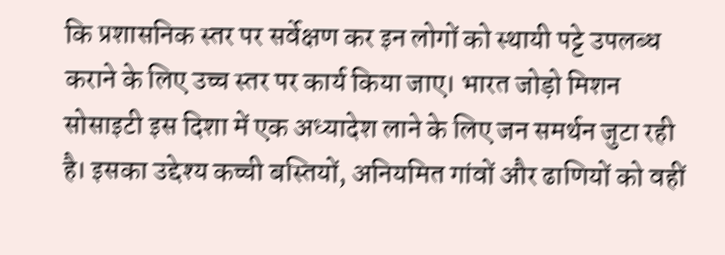कि प्रशासनिक स्तर पर सर्वेक्षण कर इन लोगों को स्थायी पट्टे उपलब्ध कराने के लिए उच्च स्तर पर कार्य किया जाए। भारत जोड़ो मिशन सोसाइटी इस दिशा में एक अध्यादेश लाने के लिए जन समर्थन जुटा रही है। इसका उद्देश्य कच्ची बस्तियों, अनियमित गांवों और ढाणियों को वहीं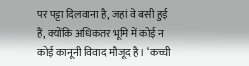पर पट्टा दिलवाना है, जहां वे बसी हुई हैं, क्योंकि अधिकतर भूमि में कोई न कोई कानूनी विवाद मौजूद है। ‘कच्ची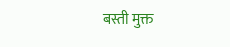बस्ती मुक्त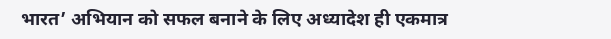भारत’ अभियान को सफल बनाने के लिए अध्यादेश ही एकमात्र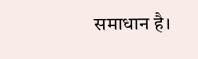समाधान है।